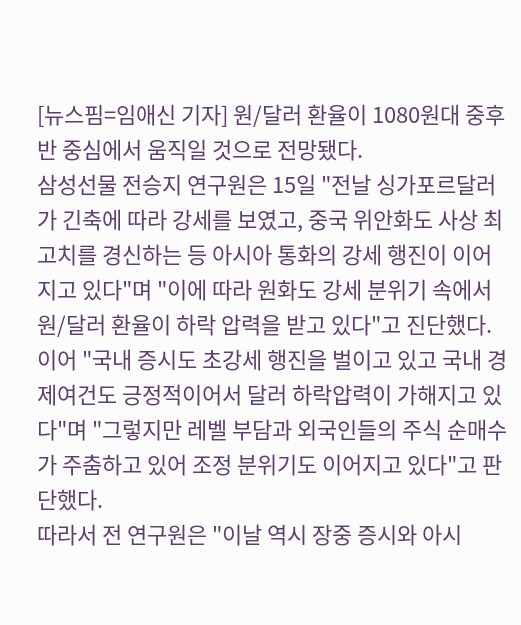[뉴스핌=임애신 기자] 원/달러 환율이 1080원대 중후반 중심에서 움직일 것으로 전망됐다.
삼성선물 전승지 연구원은 15일 "전날 싱가포르달러가 긴축에 따라 강세를 보였고, 중국 위안화도 사상 최고치를 경신하는 등 아시아 통화의 강세 행진이 이어지고 있다"며 "이에 따라 원화도 강세 분위기 속에서 원/달러 환율이 하락 압력을 받고 있다"고 진단했다.
이어 "국내 증시도 초강세 행진을 벌이고 있고 국내 경제여건도 긍정적이어서 달러 하락압력이 가해지고 있다"며 "그렇지만 레벨 부담과 외국인들의 주식 순매수가 주춤하고 있어 조정 분위기도 이어지고 있다"고 판단했다.
따라서 전 연구원은 "이날 역시 장중 증시와 아시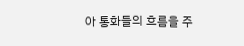아 통화들의 흐름을 주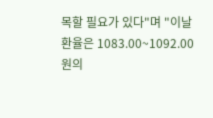목할 필요가 있다"며 "이날 환율은 1083.00~1092.00원의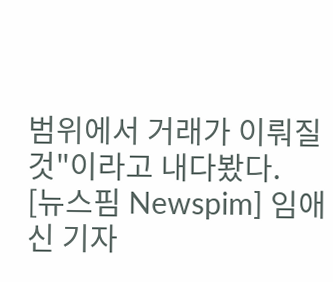범위에서 거래가 이뤄질 것"이라고 내다봤다.
[뉴스핌 Newspim] 임애신 기자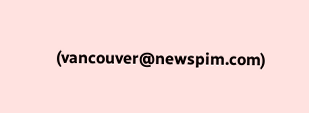(vancouver@newspim.com)